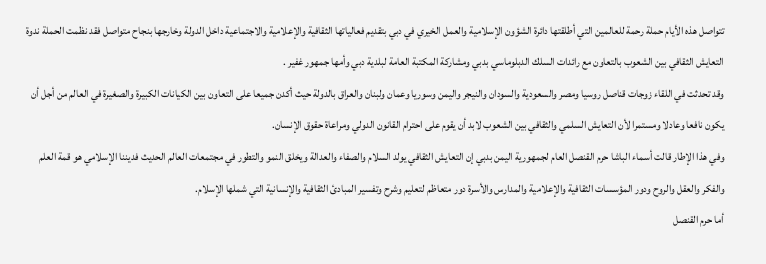تتواصل هذه الأيام حملة رحمة للعالمين التي أطلقتها دائرة الشؤون الإسلامية والعمل الخيري في دبي بتقديم فعالياتها الثقافية والإعلامية والاجتماعية داخل الدولة وخارجها بنجاح متواصل فقد نظمت الحملة ندوة التعايش الثقافي بين الشعوب بالتعاون مع رائدات السلك الدبلوماسي بدبي ومشاركة المكتبة العامة لبلدية دبي وأمها جمهور غفير .
وقد تحدثت في اللقاء زوجات قناصل روسيا ومصر والسعودية والسودان والنيجر واليمن وسوريا وعمان ولبنان والعراق بالدولة حيث أكدن جميعا على التعاون بين الكيانات الكبيرة والصغيرة في العالم من أجل أن يكون نافعا وعادلا ومستمرا لأن التعايش السلمي والثقافي بين الشعوب لابد أن يقوم على احترام القانون الدولي ومراعاة حقوق الإنسان.
وفي هذا الإطار قالت أسماء الباشا حرم القنصل العام لجمهورية اليمن بدبي إن التعايش الثقافي يولد السلام والصفاء والعدالة ويخلق النمو والتطور في مجتمعات العالم الحديث فديننا الإسلامي هو قمة العلم والفكر والعقل والروح ودور المؤسسات الثقافية والإعلامية والمدارس والأسرة دور متعاظم لتعليم وشرح وتفسير المبادئ الثقافية والإنسانية التي شملها الإسلام.
أما حرم القنصل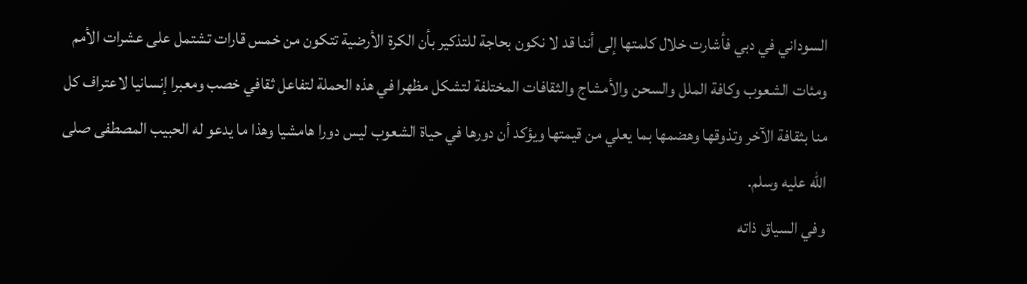السوداني في دبي فأشارت خلال كلمتها إلى أننا قد لا نكون بحاجة للتذكير بأن الكرة الأرضية تتكون من خمس قارات تشتمل على عشرات الأمم ومئات الشعوب وكافة الملل والسحن والأمشاج والثقافات المختلفة لتشكل مظهرا في هذه الحملة لتفاعل ثقافي خصب ومعبرا إنسانيا لاعتراف كل منا بثقافة الآخر وتذوقها وهضمها بما يعلي من قيمتها ويؤكد أن دورها في حياة الشعوب ليس دورا هامشيا وهذا ما يدعو له الحبيب المصطفى صلى الله عليه وسلم.
وفي السياق ذاته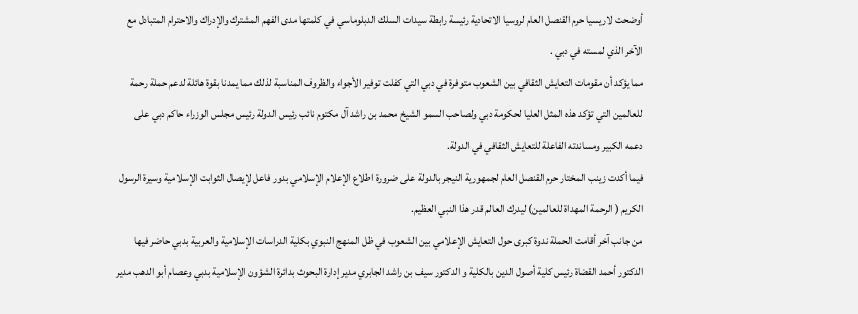أوضحت لاريسيا حرم القنصل العام لروسيا الاتحادية رئيسة رابطة سيدات السلك الدبلوماسي في كلمتها مدى الفهم المشترك والإدراك والاحترام المتبادل مع الآخر الذي لمسته في دبي .
مما يؤكد أن مقومات التعايش الثقافي بين الشعوب متوفرة في دبي التي كفلت توفير الأجواء والظروف المناسبة لذلك مما يمدنا بقوة هائلة لدعم حملة رحمة للعالمين التي تؤكد هذه المثل العليا لحكومة دبي ولصاحب السمو الشيخ محمد بن راشد آل مكتوم نائب رئيس الدولة رئيس مجلس الوزراء حاكم دبي على دعمه الكبير ومساندته الفاعلة للتعايش الثقافي في الدولة.
فيما أكدت زينب المختار حرم القنصل العام لجمهورية النيجر بالدولة على ضرورة اطلاع الإعلام الإسلامي بدور فاعل لإيصال الثوابت الإسلامية وسيرة الرسول الكريم ( الرحمة المهداة للعالمين) ليدرك العالم قدر هذا النبي العظيم.
من جانب آخر أقامت الحملة ندوة كبرى حول التعايش الإعلامي بين الشعوب في ظل المنهج النبوي بكلية الدراسات الإسلامية والعربية بدبي حاضر فيها الدكتور أحمد القضاة رئيس كلية أصول الدين بالكلية و الدكتور سيف بن راشد الجابري مدير إدارة البحوث بدائرة الشؤون الإسلامية بدبي وعصام أبو الدهب مدير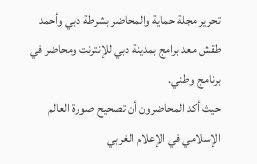تحرير مجلة حماية والمحاضر بشرطة دبي وأحمد طقش معد برامج بمدينة دبي للإنترنت ومحاضر في برنامج وطني.
حيث أكد المحاضرون أن تصحيح صورة العالم الإسلامي في الإعلام الغربي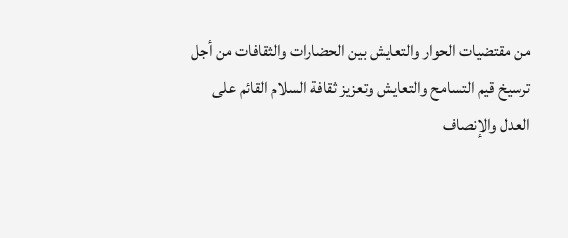من مقتضيات الحوار والتعايش بين الحضارات والثقافات من أجل ترسيخ قيم التسامح والتعايش وتعزيز ثقافة السلام القائم على العدل والإنصاف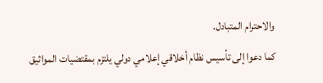والاحترام المتبادل.
كما دعوا إلى تأسيس نظام أخلاقي إعلامي دولي يلتزم بمقتضيات المواثيق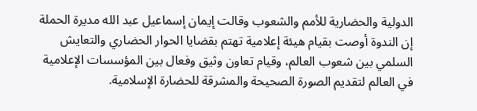الدولية والحضارية للأمم والشعوب وقالت إيمان إسماعيل عبد الله مديرة الحملة إن الندوة أوصت بقيام هيئة إعلامية تهتم بقضايا الحوار الحضاري والتعايش السلمي بين شعوب العالم، وقيام تعاون وثيق وفعال بين المؤسسات الإعلامية في العالم لتقديم الصورة الصحيحة والمشرقة للحضارة الإسلامية.